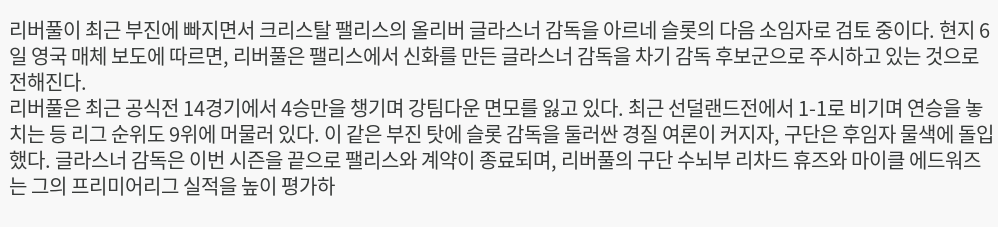리버풀이 최근 부진에 빠지면서 크리스탈 팰리스의 올리버 글라스너 감독을 아르네 슬롯의 다음 소임자로 검토 중이다. 현지 6일 영국 매체 보도에 따르면, 리버풀은 팰리스에서 신화를 만든 글라스너 감독을 차기 감독 후보군으로 주시하고 있는 것으로 전해진다.
리버풀은 최근 공식전 14경기에서 4승만을 챙기며 강팀다운 면모를 잃고 있다. 최근 선덜랜드전에서 1-1로 비기며 연승을 놓치는 등 리그 순위도 9위에 머물러 있다. 이 같은 부진 탓에 슬롯 감독을 둘러싼 경질 여론이 커지자, 구단은 후임자 물색에 돌입했다. 글라스너 감독은 이번 시즌을 끝으로 팰리스와 계약이 종료되며, 리버풀의 구단 수뇌부 리차드 휴즈와 마이클 에드워즈는 그의 프리미어리그 실적을 높이 평가하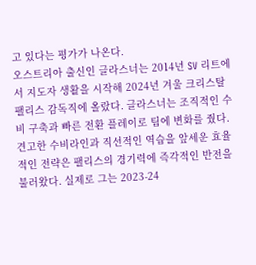고 있다는 평가가 나온다.
오스트리아 출신인 글라스너는 2014년 SV 리트에서 지도자 생활을 시작해 2024년 겨울 크리스탈 팰리스 감독직에 올랐다. 글라스너는 조직적인 수비 구축과 빠른 전환 플레이로 팀에 변화를 줬다. 견고한 수비라인과 직선적인 역습을 앞세운 효율적인 전략은 팰리스의 경기력에 즉각적인 반전을 불러왔다. 실제로 그는 2023-24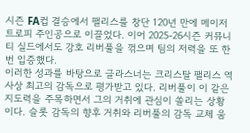시즌 FA컵 결승에서 팰리스를 창단 120년 만에 메이저 트로피 주인공으로 이끌었다. 이어 2025-26시즌 커뮤니티 실드에서도 강호 리버풀을 꺾으며 팀의 저력을 또 한 번 입증했다.
이러한 성과를 바탕으로 글라스너는 크리스탈 팰리스 역사상 최고의 감독으로 평가받고 있다. 리버풀이 이 같은 지도력을 주목하면서 그의 거취에 관심이 쏠리는 상황이다. 슬롯 감독의 향후 거취와 리버풀의 감독 교체 움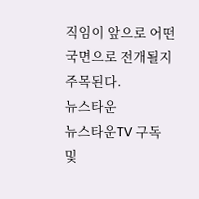직임이 앞으로 어떤 국면으로 전개될지 주목된다.
뉴스타운
뉴스타운TV 구독 및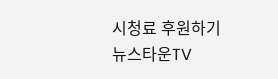시청료 후원하기
뉴스타운TV